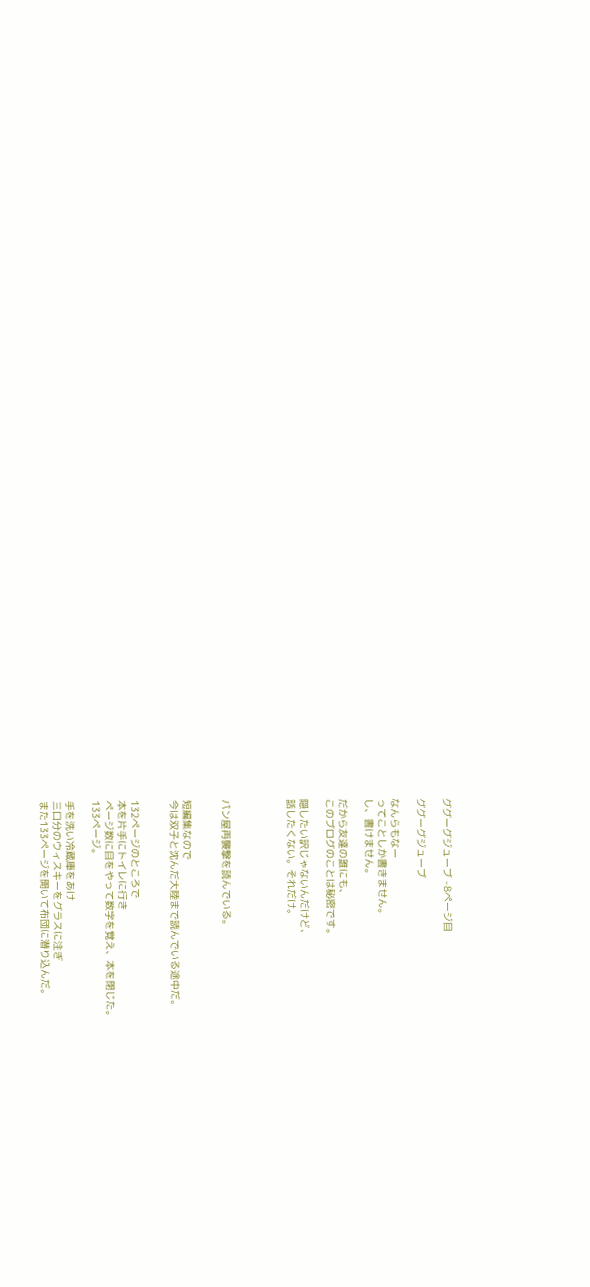ググーグジューブ -8ページ目

ググーグジューブ

なんらもなー
ってことしか書きません。
し、書けません。

だから友達の誰にも、
このブログのことは秘密です。

隠したい訳じゃないんだけど、
話したくない。それだけ。




パン屋再襲撃を読んでいる。


短編集なので
今は双子と沈んだ大陸まで読んでいる途中だ。


132ページのところで
本を片手にトイレに行き
ページ数に目をやって数字を覚え、本を閉じた。
133ページ。

手を洗い冷蔵庫をあけ
三口分のウィスキーをグラスに注ぎ
また133ページを開いて布団に潜り込んだ。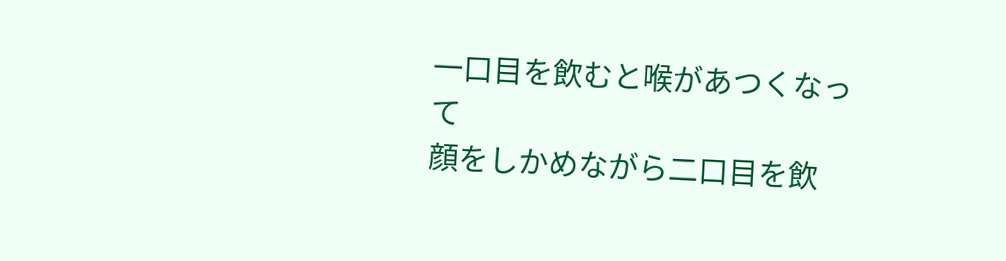一口目を飲むと喉があつくなって
顔をしかめながら二口目を飲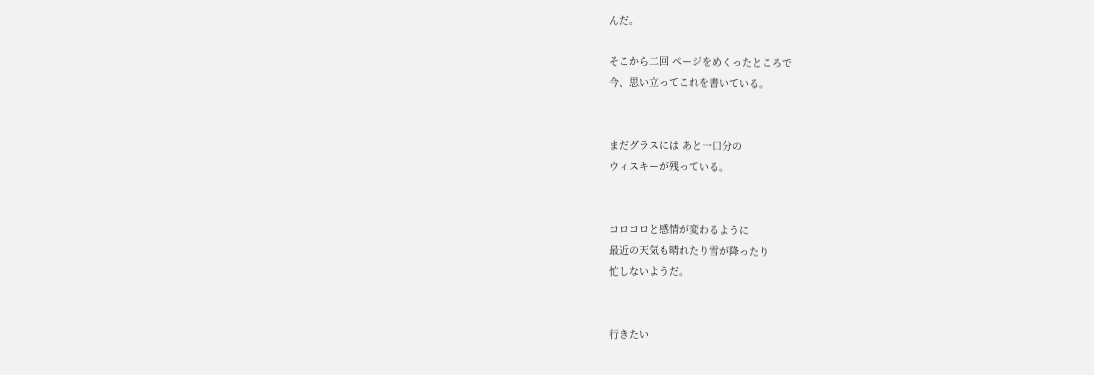んだ。

そこから二回 ページをめくったところで
今、思い立ってこれを書いている。


まだグラスには あと一口分の
ウィスキーが残っている。


コロコロと感情が変わるように
最近の天気も晴れたり雪が降ったり
忙しないようだ。


行きたい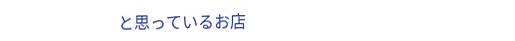と思っているお店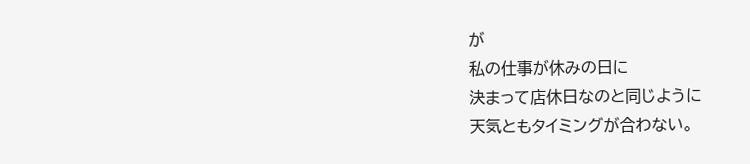が
私の仕事が休みの日に
決まって店休日なのと同じように
天気ともタイミングが合わない。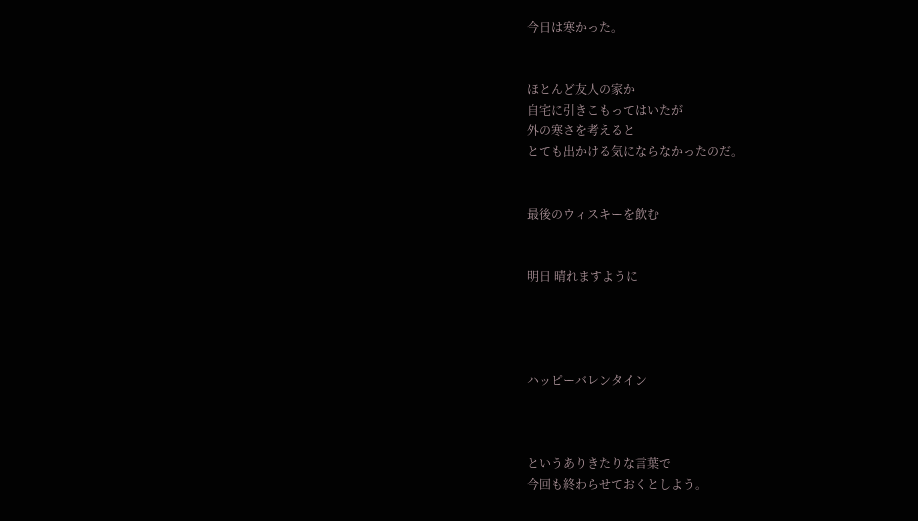今日は寒かった。


ほとんど友人の家か
自宅に引きこもってはいたが
外の寒さを考えると
とても出かける気にならなかったのだ。


最後のウィスキーを飲む


明日 晴れますように




ハッピーバレンタイン



というありきたりな言葉で
今回も終わらせておくとしよう。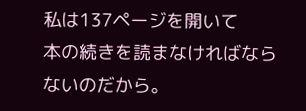私は137ページを開いて
本の続きを読まなければならないのだから。